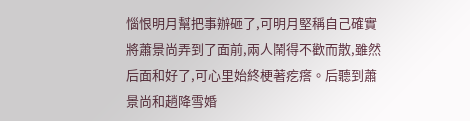惱恨明月幫把事辦砸了,可明月堅稱自己確實將蕭景尚弄到了面前,兩人鬧得不歡而散,雖然后面和好了,可心里始終梗著疙瘩。后聽到蕭景尚和趙降雪婚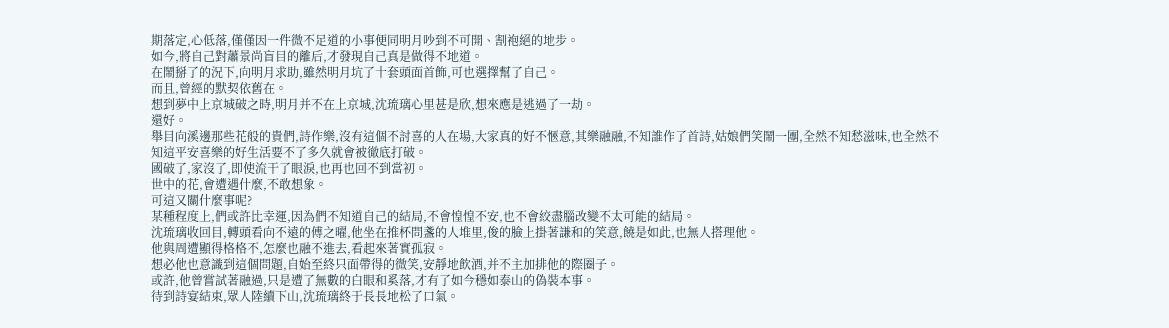期落定,心低落,僅僅因一件微不足道的小事便同明月吵到不可開、割袍絕的地步。
如今,將自己對蕭景尚盲目的離后,才發現自己真是做得不地道。
在鬧掰了的況下,向明月求助,雖然明月坑了十套頭面首飾,可也選擇幫了自己。
而且,曾經的默契依舊在。
想到夢中上京城破之時,明月并不在上京城,沈琉璃心里甚是欣,想來應是逃過了一劫。
還好。
舉目向溪邊那些花般的貴們,詩作樂,沒有這個不討喜的人在場,大家真的好不愜意,其樂融融,不知誰作了首詩,姑娘們笑鬧一團,全然不知愁滋味,也全然不知這平安喜樂的好生活要不了多久就會被徹底打破。
國破了,家沒了,即使流干了眼淚,也再也回不到當初。
世中的花,會遭遇什麼,不敢想象。
可這又關什麼事呢?
某種程度上,們或許比幸運,因為們不知道自己的結局,不會惶惶不安,也不會絞盡腦改變不太可能的結局。
沈琉璃收回目,轉頭看向不遠的傅之曜,他坐在推杯問盞的人堆里,俊的臉上掛著謙和的笑意,饒是如此,也無人搭理他。
他與周遭顯得格格不,怎麼也融不進去,看起來著實孤寂。
想必他也意識到這個問題,自始至終只面帶得的微笑,安靜地飲酒,并不主加排他的際圈子。
或許,他曾嘗試著融過,只是遭了無數的白眼和奚落,才有了如今穩如泰山的偽裝本事。
待到詩宴結束,眾人陸續下山,沈琉璃終于長長地松了口氣。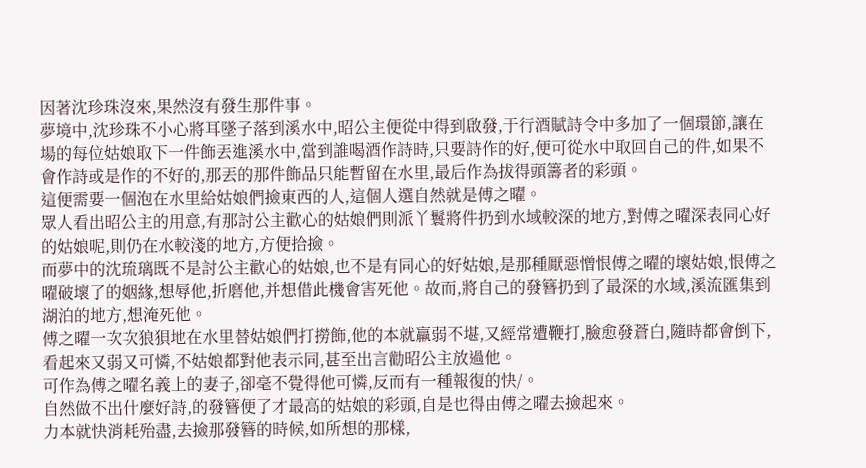因著沈珍珠沒來,果然沒有發生那件事。
夢境中,沈珍珠不小心將耳墜子落到溪水中,昭公主便從中得到啟發,于行酒賦詩令中多加了一個環節,讓在場的每位姑娘取下一件飾丟進溪水中,當到誰喝酒作詩時,只要詩作的好,便可從水中取回自己的件,如果不會作詩或是作的不好的,那丟的那件飾品只能暫留在水里,最后作為拔得頭籌者的彩頭。
這便需要一個泡在水里給姑娘們撿東西的人,這個人選自然就是傅之曜。
眾人看出昭公主的用意,有那討公主歡心的姑娘們則派丫鬟將件扔到水域較深的地方,對傅之曜深表同心好的姑娘呢,則仍在水較淺的地方,方便拾撿。
而夢中的沈琉璃既不是討公主歡心的姑娘,也不是有同心的好姑娘,是那種厭惡憎恨傅之曜的壞姑娘,恨傅之曜破壞了的姻緣,想辱他,折磨他,并想借此機會害死他。故而,將自己的發簪扔到了最深的水域,溪流匯集到湖泊的地方,想淹死他。
傅之曜一次次狼狽地在水里替姑娘們打撈飾,他的本就羸弱不堪,又經常遭鞭打,臉愈發蒼白,隨時都會倒下,看起來又弱又可憐,不姑娘都對他表示同,甚至出言勸昭公主放過他。
可作為傅之曜名義上的妻子,卻毫不覺得他可憐,反而有一種報復的快/。
自然做不出什麼好詩,的發簪便了才最高的姑娘的彩頭,自是也得由傅之曜去撿起來。
力本就快消耗殆盡,去撿那發簪的時候,如所想的那樣,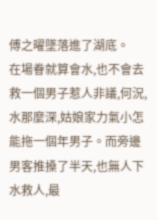傅之曜墜落進了湖底。
在場眷就算會水,也不會去救一個男子惹人非議,何況,水那麼深,姑娘家力氣小怎能拖一個年男子。而旁邊男客推搡了半天,也無人下水救人,最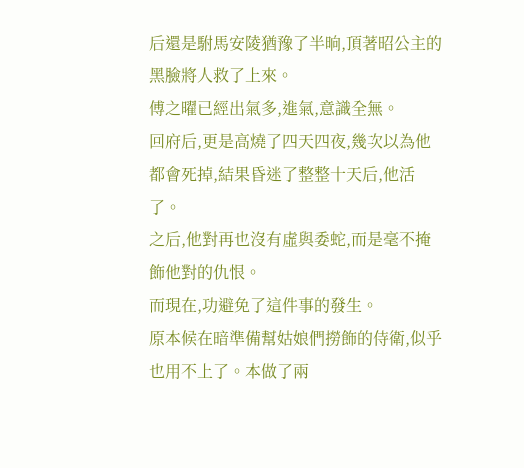后還是駙馬安陵猶豫了半晌,頂著昭公主的黑臉將人救了上來。
傅之曜已經出氣多,進氣,意識全無。
回府后,更是高燒了四天四夜,幾次以為他都會死掉,結果昏迷了整整十天后,他活了。
之后,他對再也沒有虛與委蛇,而是毫不掩飾他對的仇恨。
而現在,功避免了這件事的發生。
原本候在暗準備幫姑娘們撈飾的侍衛,似乎也用不上了。本做了兩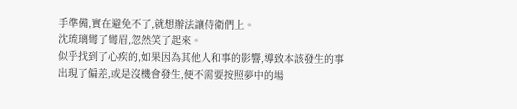手準備,實在避免不了,就想辦法讓侍衛們上。
沈琉璃彎了彎眉,忽然笑了起來。
似乎找到了心疾的,如果因為其他人和事的影響,導致本該發生的事出現了偏差,或是沒機會發生,便不需要按照夢中的場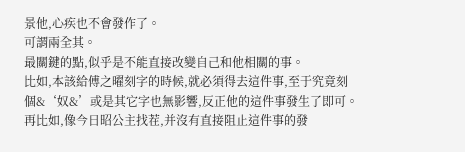景他,心疾也不會發作了。
可謂兩全其。
最關鍵的點,似乎是不能直接改變自己和他相關的事。
比如,本該給傅之曜刻字的時候,就必須得去這件事,至于究竟刻個&‘奴&’或是其它字也無影響,反正他的這件事發生了即可。
再比如,像今日昭公主找茬,并沒有直接阻止這件事的發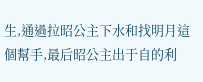生,通過拉昭公主下水和找明月這個幫手,最后昭公主出于自的利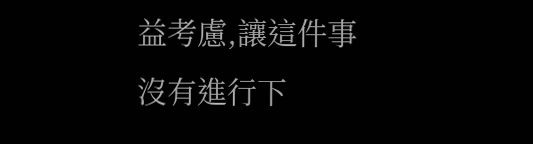益考慮,讓這件事沒有進行下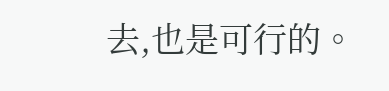去,也是可行的。